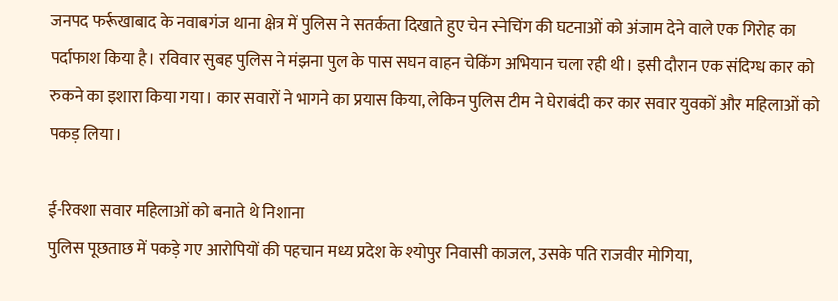जनपद फर्रूखाबाद के नवाबगंज थाना क्षेत्र में पुलिस ने सतर्कता दिखाते हुए चेन स्नेचिंग की घटनाओं को अंजाम देने वाले एक गिरोह का पर्दाफाश किया है। रविवार सुबह पुलिस ने मंझना पुल के पास सघन वाहन चेकिंग अभियान चला रही थी। इसी दौरान एक संदिग्ध कार को रुकने का इशारा किया गया। कार सवारों ने भागने का प्रयास किया, लेकिन पुलिस टीम ने घेराबंदी कर कार सवार युवकों और महिलाओं को पकड़ लिया।

ई-रिक्शा सवार महिलाओं को बनाते थे निशाना
पुलिस पूछताछ में पकड़े गए आरोपियों की पहचान मध्य प्रदेश के श्योपुर निवासी काजल, उसके पति राजवीर मोगिया,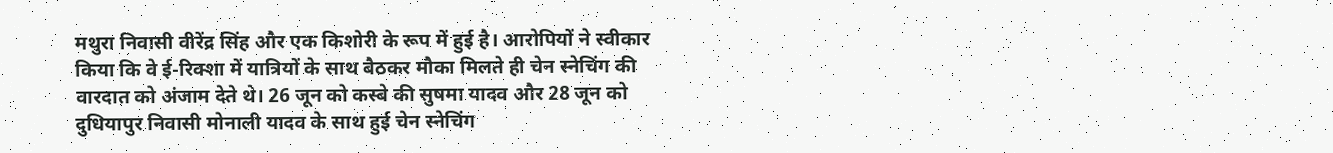मथुरा निवासी वीरेंद्र सिंह और एक किशोरी के रूप में हुई है। आरोपियों ने स्वीकार किया कि वे ई-रिक्शा में यात्रियों के साथ बैठकर मौका मिलते ही चेन स्नेचिंग की वारदात को अंजाम देते थे। 26 जून को कस्बे की सुषमा यादव और 28 जून को दुधियापुर निवासी मोनाली यादव के साथ हुई चेन स्नेचिंग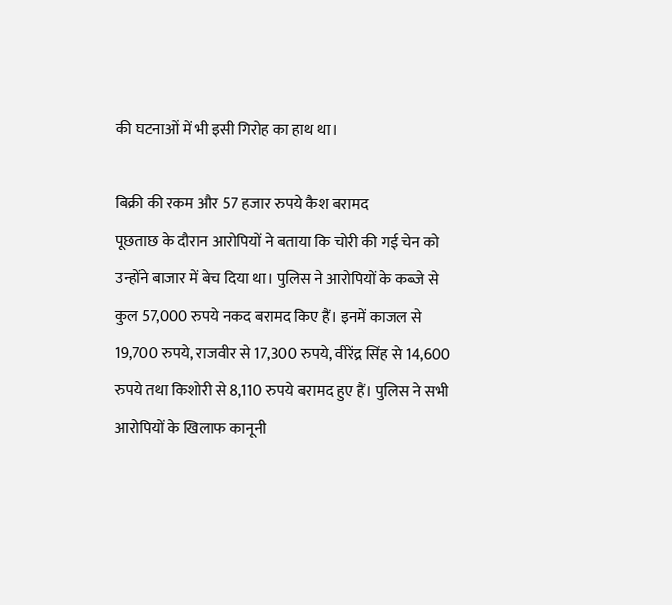की घटनाओं में भी इसी गिरोह का हाथ था।

बिक्री की रकम और 57 हजार रुपये कैश बरामद
पूछताछ के दौरान आरोपियों ने बताया कि चोरी की गई चेन को उन्होंने बाजार में बेच दिया था। पुलिस ने आरोपियों के कब्जे से कुल 57,000 रुपये नकद बरामद किए हैं। इनमें काजल से 19,700 रुपये, राजवीर से 17,300 रुपये, वीरेंद्र सिंह से 14,600 रुपये तथा किशोरी से 8,110 रुपये बरामद हुए हैं। पुलिस ने सभी आरोपियों के खिलाफ कानूनी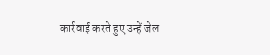कार्रवाई करते हुए उन्हें जेल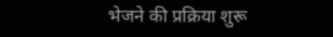भेजने की प्रक्रिया शुरू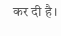कर दी है।